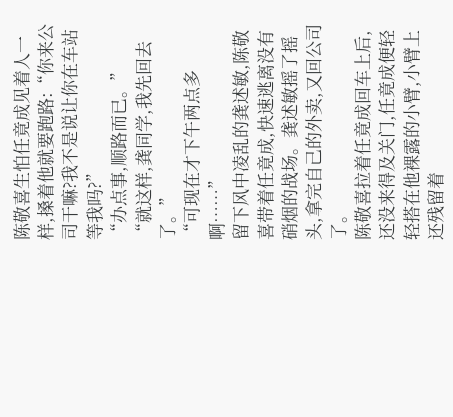陈敬喜生怕任竟成见着人一样,搡着他就要跑路:“你来公司干嘛?我不是说让你在车站等我吗?”
“办点事,顺路而已。”
“就这样,龚同学,我先回去了。”
“可现在才下午两点多啊……”
留下风中凌乱的龚述敏,陈敬喜带着任竟成,快速逃离没有硝烟的战场。龚述敏摇了摇头,拿完自己的外卖,又回公司了。
陈敬喜拉着任竟成回车上后,还没来得及关门,任竟成便轻轻搭在他裸露的小臂,小臂上还残留着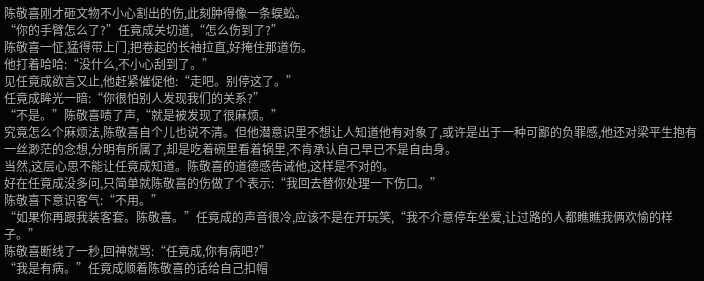陈敬喜刚才砸文物不小心割出的伤,此刻肿得像一条蜈蚣。
“你的手臂怎么了?”任竟成关切道,“怎么伤到了?”
陈敬喜一怔,猛得带上门,把卷起的长袖拉直,好掩住那道伤。
他打着哈哈:“没什么,不小心刮到了。”
见任竟成欲言又止,他赶紧催促他:“走吧。别停这了。”
任竟成眸光一暗:“你很怕别人发现我们的关系?”
“不是。”陈敬喜啧了声,“就是被发现了很麻烦。”
究竟怎么个麻烦法,陈敬喜自个儿也说不清。但他潜意识里不想让人知道他有对象了,或许是出于一种可鄙的负罪感,他还对梁平生抱有一丝渺茫的念想,分明有所属了,却是吃着碗里看着锅里,不肯承认自己早已不是自由身。
当然,这层心思不能让任竟成知道。陈敬喜的道德感告诫他,这样是不对的。
好在任竟成没多问,只简单就陈敬喜的伤做了个表示:“我回去替你处理一下伤口。”
陈敬喜下意识客气:“不用。”
“如果你再跟我装客套。陈敬喜。”任竟成的声音很冷,应该不是在开玩笑,“我不介意停车坐爱,让过路的人都瞧瞧我俩欢愉的样子。”
陈敬喜断线了一秒,回神就骂:“任竟成,你有病吧?”
“我是有病。”任竟成顺着陈敬喜的话给自己扣帽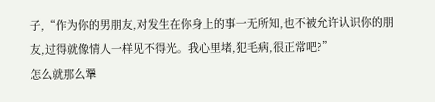子,“作为你的男朋友,对发生在你身上的事一无所知,也不被允许认识你的朋友,过得就像情人一样见不得光。我心里堵,犯毛病,很正常吧?”
怎么就那么犟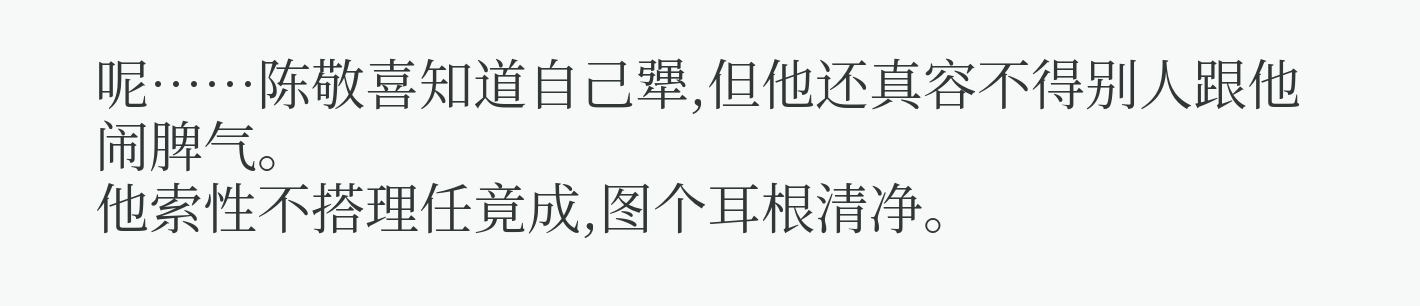呢……陈敬喜知道自己犟,但他还真容不得别人跟他闹脾气。
他索性不搭理任竟成,图个耳根清净。